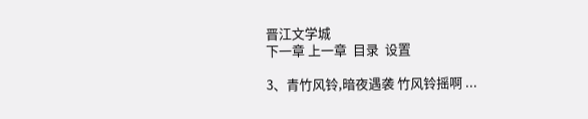晋江文学城
下一章 上一章  目录  设置

3、青竹风铃,暗夜遇袭 竹风铃摇啊 ...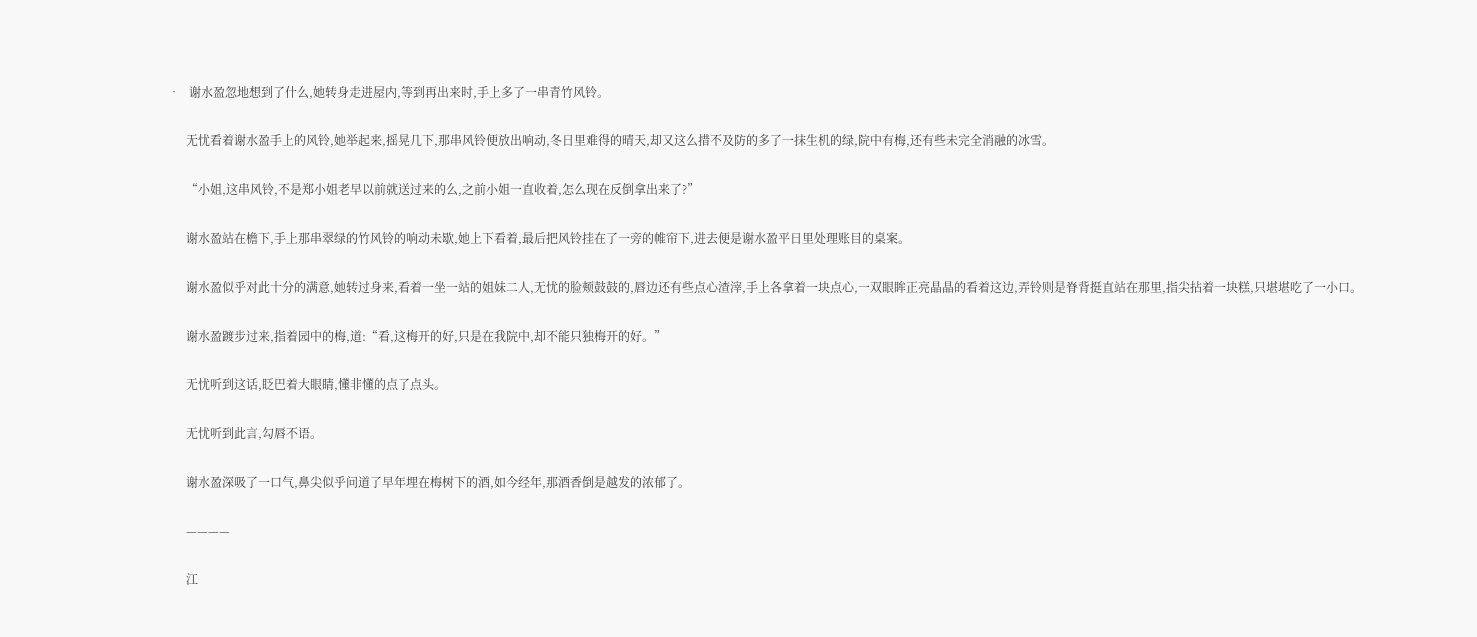•   谢水盈忽地想到了什么,她转身走进屋内,等到再出来时,手上多了一串青竹风铃。

      无忧看着谢水盈手上的风铃,她举起来,摇晃几下,那串风铃便放出响动,冬日里难得的晴天,却又这么措不及防的多了一抹生机的绿,院中有梅,还有些未完全消融的冰雪。

      “小姐,这串风铃,不是郑小姐老早以前就送过来的么,之前小姐一直收着,怎么现在反倒拿出来了?”

      谢水盈站在檐下,手上那串翠绿的竹风铃的响动未歇,她上下看着,最后把风铃挂在了一旁的帷帘下,进去便是谢水盈平日里处理账目的桌案。

      谢水盈似乎对此十分的满意,她转过身来,看着一坐一站的姐妹二人,无忧的脸颊鼓鼓的,唇边还有些点心渣滓,手上各拿着一块点心,一双眼眸正亮晶晶的看着这边,弄铃则是脊背挺直站在那里,指尖拈着一块糕,只堪堪吃了一小口。

      谢水盈踱步过来,指着园中的梅,道:“看,这梅开的好,只是在我院中,却不能只独梅开的好。”

      无忧听到这话,眨巴着大眼睛,懂非懂的点了点头。

      无忧听到此言,勾唇不语。

      谢水盈深吸了一口气,鼻尖似乎问道了早年埋在梅树下的酒,如今经年,那酒香倒是越发的浓郁了。

      ————

      江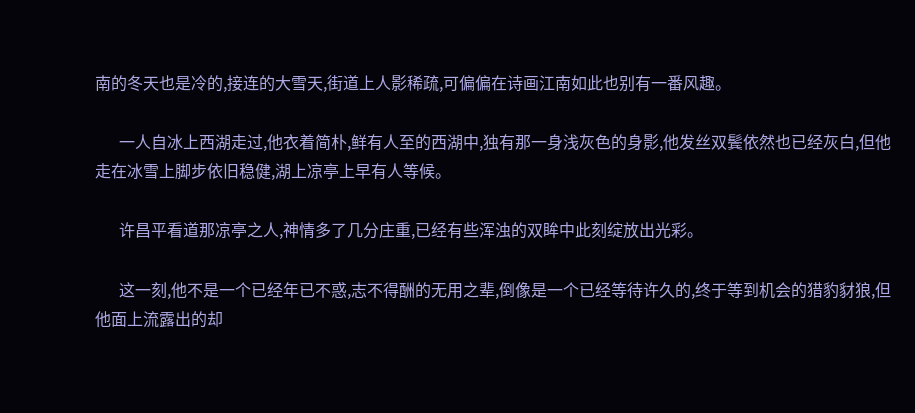南的冬天也是冷的,接连的大雪天,街道上人影稀疏,可偏偏在诗画江南如此也别有一番风趣。

      一人自冰上西湖走过,他衣着简朴,鲜有人至的西湖中,独有那一身浅灰色的身影,他发丝双鬓依然也已经灰白,但他走在冰雪上脚步依旧稳健,湖上凉亭上早有人等候。

      许昌平看道那凉亭之人,神情多了几分庄重,已经有些浑浊的双眸中此刻绽放出光彩。

      这一刻,他不是一个已经年已不惑,志不得酬的无用之辈,倒像是一个已经等待许久的,终于等到机会的猎豹豺狼,但他面上流露出的却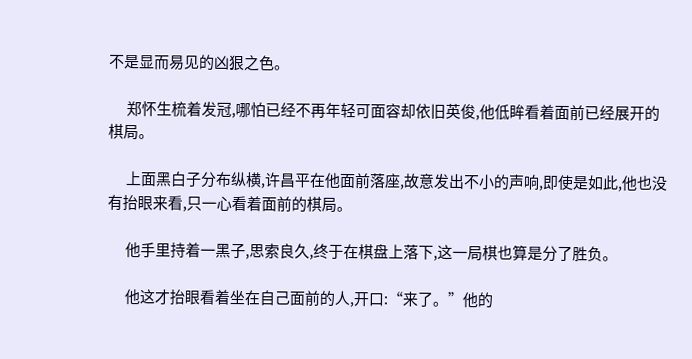不是显而易见的凶狠之色。

      郑怀生梳着发冠,哪怕已经不再年轻可面容却依旧英俊,他低眸看着面前已经展开的棋局。

      上面黑白子分布纵横,许昌平在他面前落座,故意发出不小的声响,即使是如此,他也没有抬眼来看,只一心看着面前的棋局。

      他手里持着一黑子,思索良久,终于在棋盘上落下,这一局棋也算是分了胜负。

      他这才抬眼看着坐在自己面前的人,开口:“来了。”他的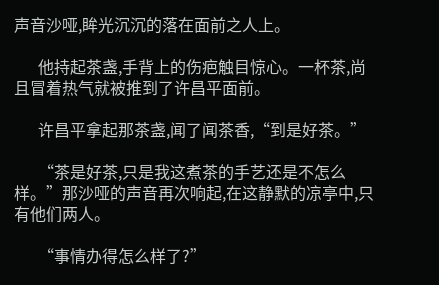声音沙哑,眸光沉沉的落在面前之人上。

      他持起茶盏,手背上的伤疤触目惊心。一杯茶,尚且冒着热气就被推到了许昌平面前。

      许昌平拿起那茶盏,闻了闻茶香,“到是好茶。”

      “茶是好茶,只是我这煮茶的手艺还是不怎么样。”那沙哑的声音再次响起,在这静默的凉亭中,只有他们两人。

      “事情办得怎么样了?”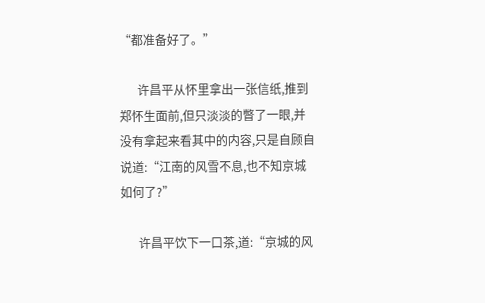“都准备好了。”

      许昌平从怀里拿出一张信纸,推到郑怀生面前,但只淡淡的瞥了一眼,并没有拿起来看其中的内容,只是自顾自说道:“江南的风雪不息,也不知京城如何了?”

      许昌平饮下一口茶,道:“京城的风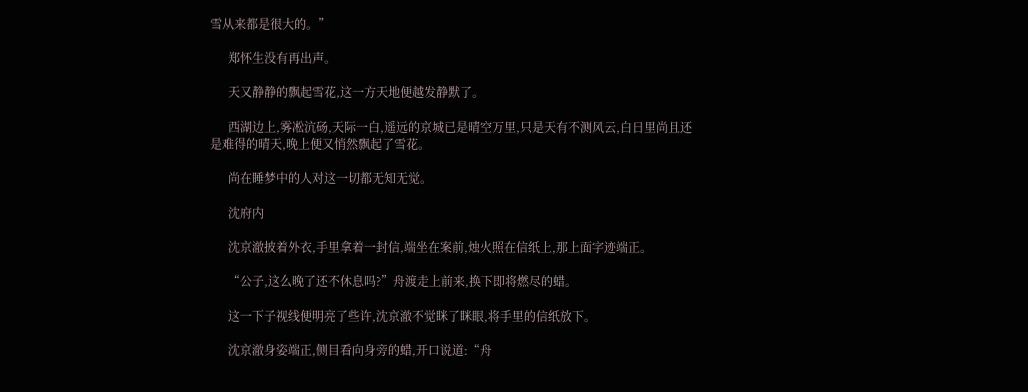雪从来都是很大的。”

      郑怀生没有再出声。

      天又静静的飘起雪花,这一方天地便越发静默了。

      西湖边上,雾凇沆砀,天际一白,遥远的京城已是晴空万里,只是天有不测风云,白日里尚且还是难得的晴天,晚上便又悄然飘起了雪花。

      尚在睡梦中的人对这一切都无知无觉。

      沈府内

      沈京澈披着外衣,手里拿着一封信,端坐在案前,烛火照在信纸上,那上面字迹端正。

      “公子,这么晚了还不休息吗?”舟渡走上前来,换下即将燃尽的蜡。

      这一下子视线便明亮了些许,沈京澈不觉眯了眯眼,将手里的信纸放下。

      沈京澈身姿端正,侧目看向身旁的蜡,开口说道:“舟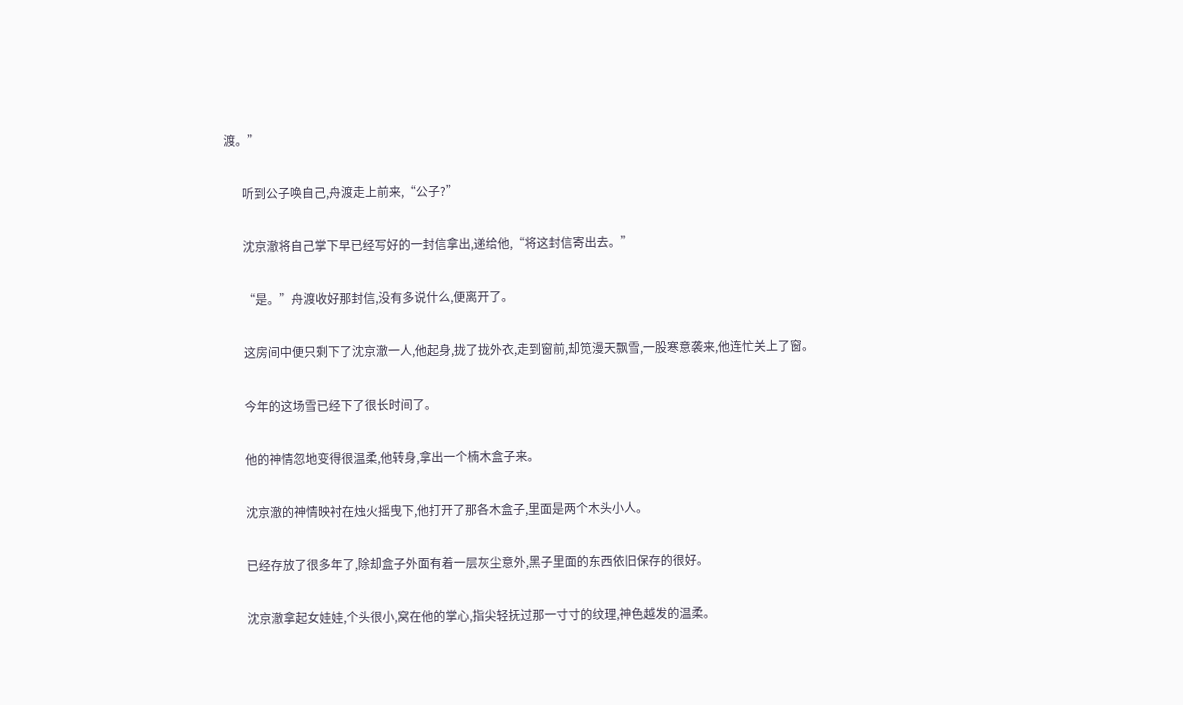渡。”

      听到公子唤自己,舟渡走上前来,“公子?”

      沈京澈将自己掌下早已经写好的一封信拿出,递给他,“将这封信寄出去。”

      “是。”舟渡收好那封信,没有多说什么,便离开了。

      这房间中便只剩下了沈京澈一人,他起身,拢了拢外衣,走到窗前,却笕漫天飘雪,一股寒意袭来,他连忙关上了窗。

      今年的这场雪已经下了很长时间了。

      他的神情忽地变得很温柔,他转身,拿出一个楠木盒子来。

      沈京澈的神情映衬在烛火摇曳下,他打开了那各木盒子,里面是两个木头小人。

      已经存放了很多年了,除却盒子外面有着一层灰尘意外,黑子里面的东西依旧保存的很好。

      沈京澈拿起女娃娃,个头很小,窝在他的掌心,指尖轻抚过那一寸寸的纹理,神色越发的温柔。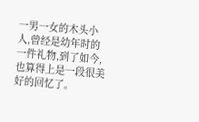一男一女的木头小人,曾经是幼年时的一件礼物,到了如今,也算得上是一段很美好的回忆了。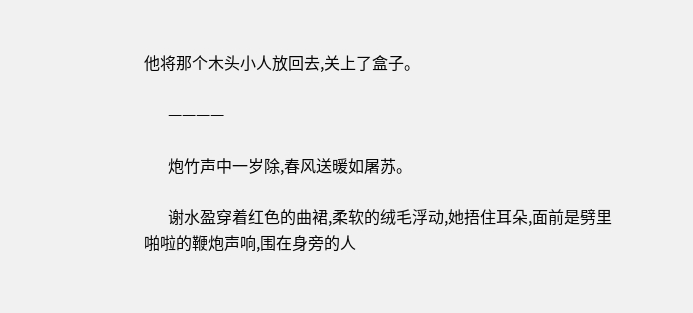他将那个木头小人放回去,关上了盒子。

      ————

      炮竹声中一岁除,春风送暖如屠苏。

      谢水盈穿着红色的曲裙,柔软的绒毛浮动,她捂住耳朵,面前是劈里啪啦的鞭炮声响,围在身旁的人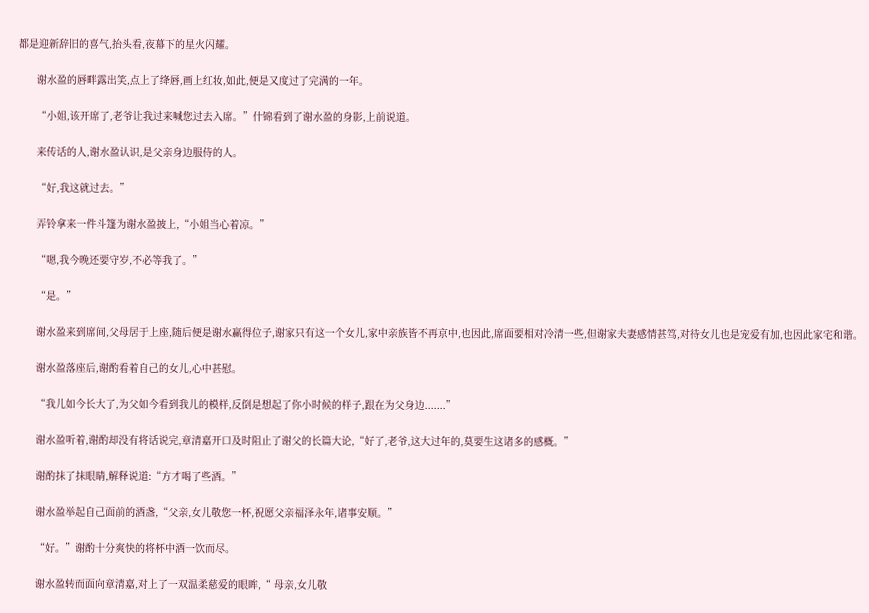都是迎新辞旧的喜气,抬头看,夜幕下的星火闪耀。

      谢水盈的唇畔露出笑,点上了绛唇,画上红妆,如此,便是又度过了完满的一年。

      “小姐,该开席了,老爷让我过来喊您过去入席。”什锦看到了谢水盈的身影,上前说道。

      来传话的人,谢水盈认识,是父亲身边服侍的人。

      “好,我这就过去。”

      弄铃拿来一件斗篷为谢水盈披上,“小姐当心着凉。”

      “嗯,我今晚还要守岁,不必等我了。”

      “是。”

      谢水盈来到席间,父母居于上座,随后便是谢水赢得位子,谢家只有这一个女儿,家中亲族皆不再京中,也因此,席面要相对冷清一些,但谢家夫妻感情甚笃,对待女儿也是宠爱有加,也因此家宅和谐。

      谢水盈落座后,谢酌看着自己的女儿,心中甚慰。

      “我儿如今长大了,为父如今看到我儿的模样,反倒是想起了你小时候的样子,跟在为父身边.......”

      谢水盈听着,谢酌却没有将话说完,章清嘉开口及时阻止了谢父的长篇大论,“好了,老爷,这大过年的,莫要生这诸多的感概。”

      谢酌抹了抹眼睛,解释说道:“方才喝了些酒。”

      谢水盈举起自己面前的酒盏,“父亲,女儿敬您一杯,祝愿父亲福泽永年,诸事安顺。”

      “好。”谢酌十分爽快的将杯中酒一饮而尽。

      谢水盈转而面向章清嘉,对上了一双温柔慈爱的眼眸,“ 母亲,女儿敬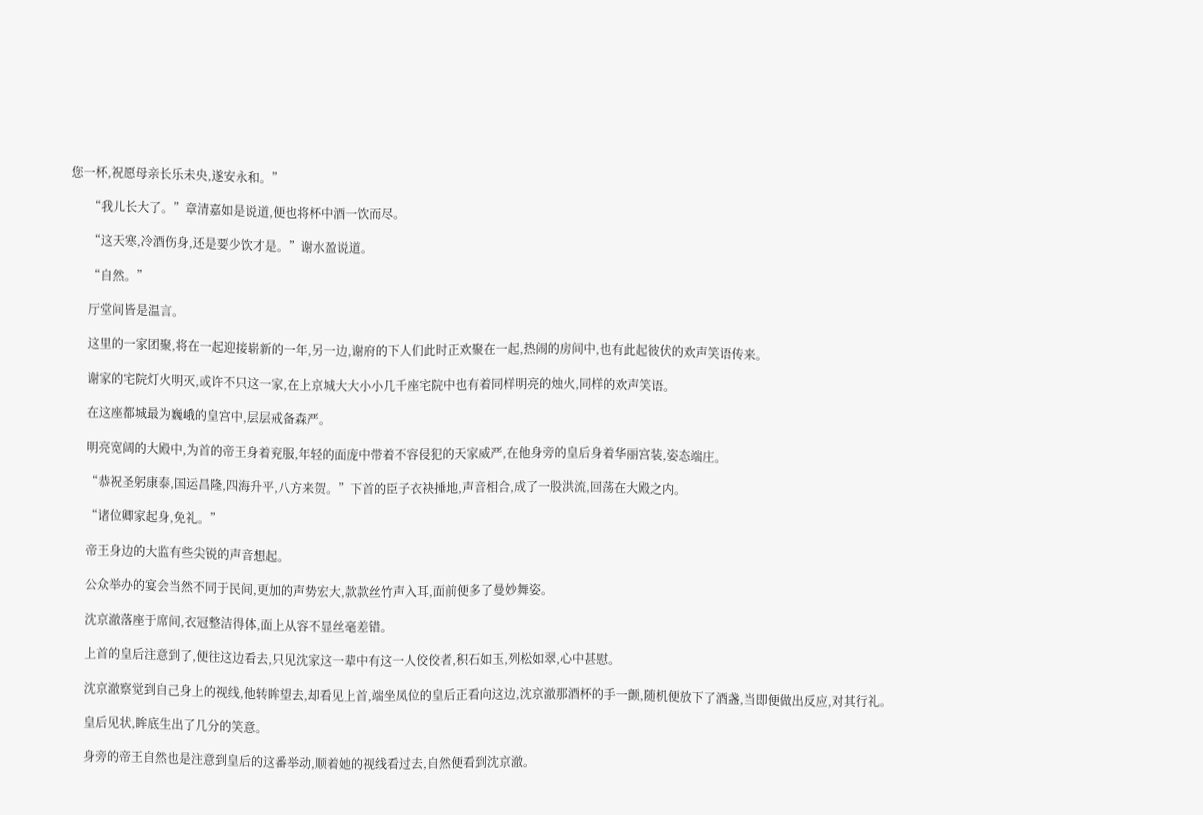您一杯,祝愿母亲长乐未央,遂安永和。”

      “我儿长大了。”章清嘉如是说道,便也将杯中酒一饮而尽。

      “这天寒,冷酒伤身,还是要少饮才是。”谢水盈说道。

      “自然。”

      厅堂间皆是温言。

      这里的一家团聚,将在一起迎接崭新的一年,另一边,谢府的下人们此时正欢聚在一起,热闹的房间中,也有此起彼伏的欢声笑语传来。

      谢家的宅院灯火明灭,或许不只这一家,在上京城大大小小几千座宅院中也有着同样明亮的烛火,同样的欢声笑语。

      在这座都城最为巍峨的皇宫中,层层戒备森严。

      明亮宽阔的大殿中,为首的帝王身着兖服,年轻的面庞中带着不容侵犯的天家威严,在他身旁的皇后身着华丽宫装,姿态端庄。

      “恭祝圣躬康泰,国运昌隆,四海升平,八方来贺。”下首的臣子衣袂捶地,声音相合,成了一股洪流,回荡在大殿之内。

      “诸位卿家起身,免礼。”

      帝王身边的大监有些尖锐的声音想起。

      公众举办的宴会当然不同于民间,更加的声势宏大,款款丝竹声入耳,面前便多了曼妙舞姿。

      沈京澈落座于席间,衣冠整洁得体,面上从容不显丝毫差错。

      上首的皇后注意到了,便往这边看去,只见沈家这一辈中有这一人佼佼者,积石如玉,列松如翠,心中甚慰。

      沈京澈察觉到自己身上的视线,他转眸望去,却看见上首,端坐凤位的皇后正看向这边,沈京澈那酒杯的手一颤,随机便放下了酒盏,当即便做出反应,对其行礼。

      皇后见状,眸底生出了几分的笑意。

      身旁的帝王自然也是注意到皇后的这番举动,顺着她的视线看过去,自然便看到沈京澈。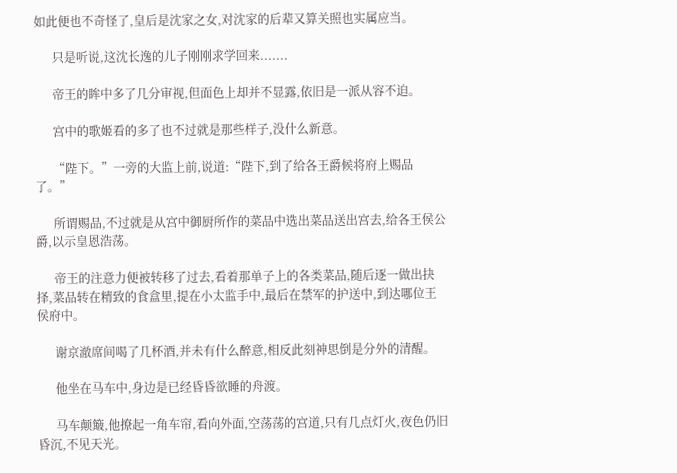如此便也不奇怪了,皇后是沈家之女,对沈家的后辈又算关照也实属应当。

      只是听说,这沈长逸的儿子刚刚求学回来.......

      帝王的眸中多了几分审视,但面色上却并不显露,依旧是一派从容不迫。

      宫中的歌姬看的多了也不过就是那些样子,没什么新意。

      “陛下。”一旁的大监上前,说道:“陛下,到了给各王爵候将府上赐品了。”

      所谓赐品,不过就是从宫中御厨所作的菜品中选出菜品送出宫去,给各王侯公爵,以示皇恩浩荡。

      帝王的注意力便被转移了过去,看着那单子上的各类菜品,随后逐一做出抉择,菜品转在精致的食盒里,提在小太监手中,最后在禁军的护送中,到达哪位王侯府中。

      谢京澈席间喝了几杯酒,并未有什么醉意,相反此刻神思倒是分外的清醒。

      他坐在马车中,身边是已经昏昏欲睡的舟渡。

      马车颠簸,他撩起一角车帘,看向外面,空荡荡的宫道,只有几点灯火,夜色仍旧昏沉,不见天光。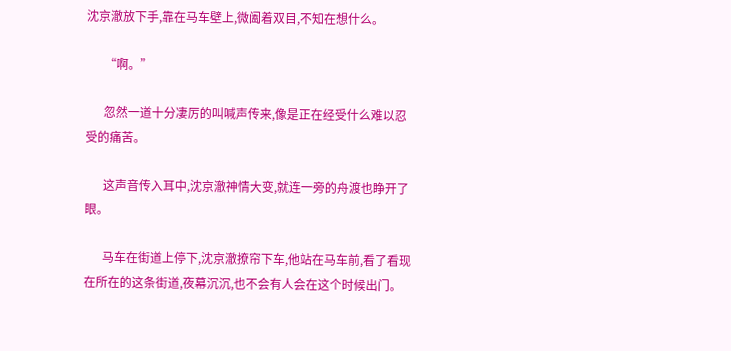沈京澈放下手,靠在马车壁上,微阖着双目,不知在想什么。

      “啊。”

      忽然一道十分凄厉的叫喊声传来,像是正在经受什么难以忍受的痛苦。

      这声音传入耳中,沈京澈神情大变,就连一旁的舟渡也睁开了眼。

      马车在街道上停下,沈京澈撩帘下车,他站在马车前,看了看现在所在的这条街道,夜幕沉沉,也不会有人会在这个时候出门。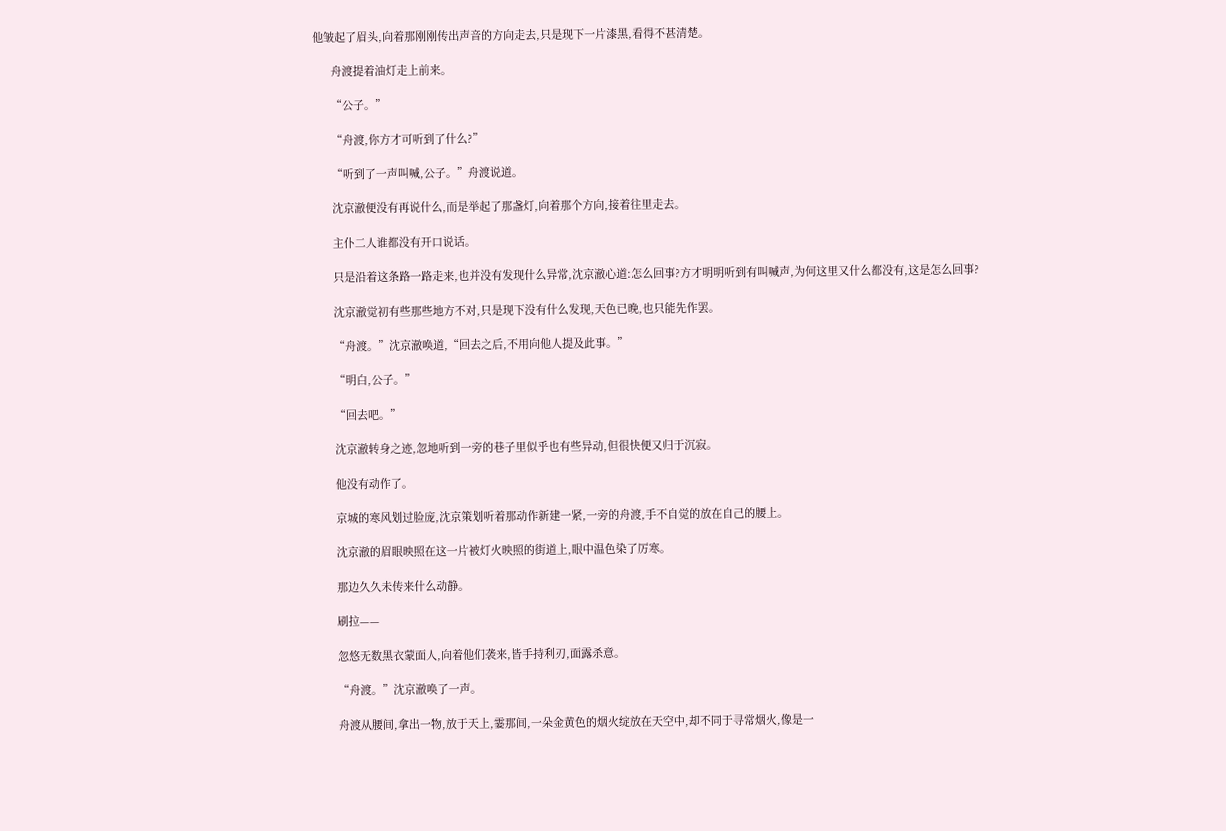他皱起了眉头,向着那刚刚传出声音的方向走去,只是现下一片漆黑,看得不甚清楚。

      舟渡提着油灯走上前来。

      “公子。”

      “舟渡,你方才可听到了什么?”

      “听到了一声叫喊,公子。”舟渡说道。

      沈京澈便没有再说什么,而是举起了那盏灯,向着那个方向,接着往里走去。

      主仆二人谁都没有开口说话。

      只是沿着这条路一路走来,也并没有发现什么异常,沈京澈心道:怎么回事?方才明明听到有叫喊声,为何这里又什么都没有,这是怎么回事?

      沈京澈觉初有些那些地方不对,只是现下没有什么发现,天色已晚,也只能先作罢。

      “舟渡。”沈京澈唤道,“回去之后,不用向他人提及此事。”

      “明白,公子。”

      “回去吧。”

      沈京澈转身之迹,忽地听到一旁的巷子里似乎也有些异动,但很快便又归于沉寂。

      他没有动作了。

      京城的寒风划过脸庞,沈京策划听着那动作新建一紧,一旁的舟渡,手不自觉的放在自己的腰上。

      沈京澈的眉眼映照在这一片被灯火映照的街道上,眼中温色染了厉寒。

      那边久久未传来什么动静。

      刷拉——

      忽悠无数黑衣蒙面人,向着他们袭来,皆手持利刃,面露杀意。

      “舟渡。”沈京澈唤了一声。

      舟渡从腰间,拿出一物,放于天上,霎那间,一朵金黄色的烟火绽放在天空中,却不同于寻常烟火,像是一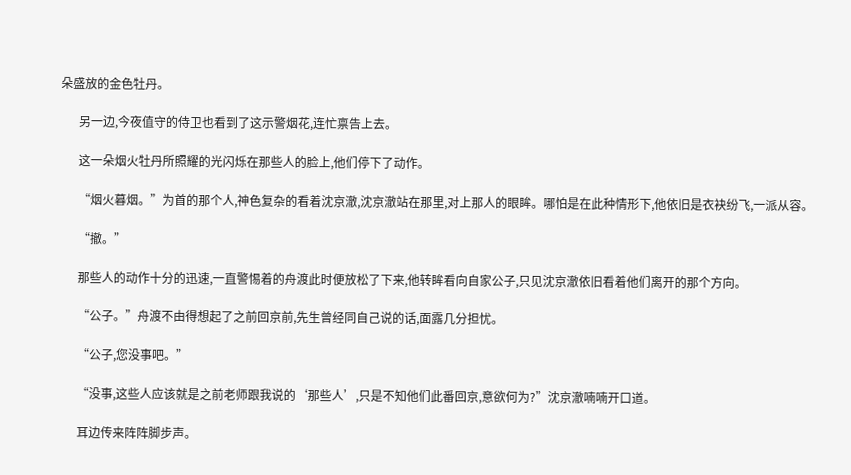朵盛放的金色牡丹。

      另一边,今夜值守的侍卫也看到了这示警烟花,连忙禀告上去。

      这一朵烟火牡丹所照耀的光闪烁在那些人的脸上,他们停下了动作。

      “烟火暮烟。”为首的那个人,神色复杂的看着沈京澈,沈京澈站在那里,对上那人的眼眸。哪怕是在此种情形下,他依旧是衣袂纷飞,一派从容。

      “撤。”

      那些人的动作十分的迅速,一直警惕着的舟渡此时便放松了下来,他转眸看向自家公子,只见沈京澈依旧看着他们离开的那个方向。

      “公子。”舟渡不由得想起了之前回京前,先生曾经同自己说的话,面露几分担忧。

      “公子,您没事吧。”

      “没事,这些人应该就是之前老师跟我说的‘那些人’,只是不知他们此番回京,意欲何为?”沈京澈喃喃开口道。

      耳边传来阵阵脚步声。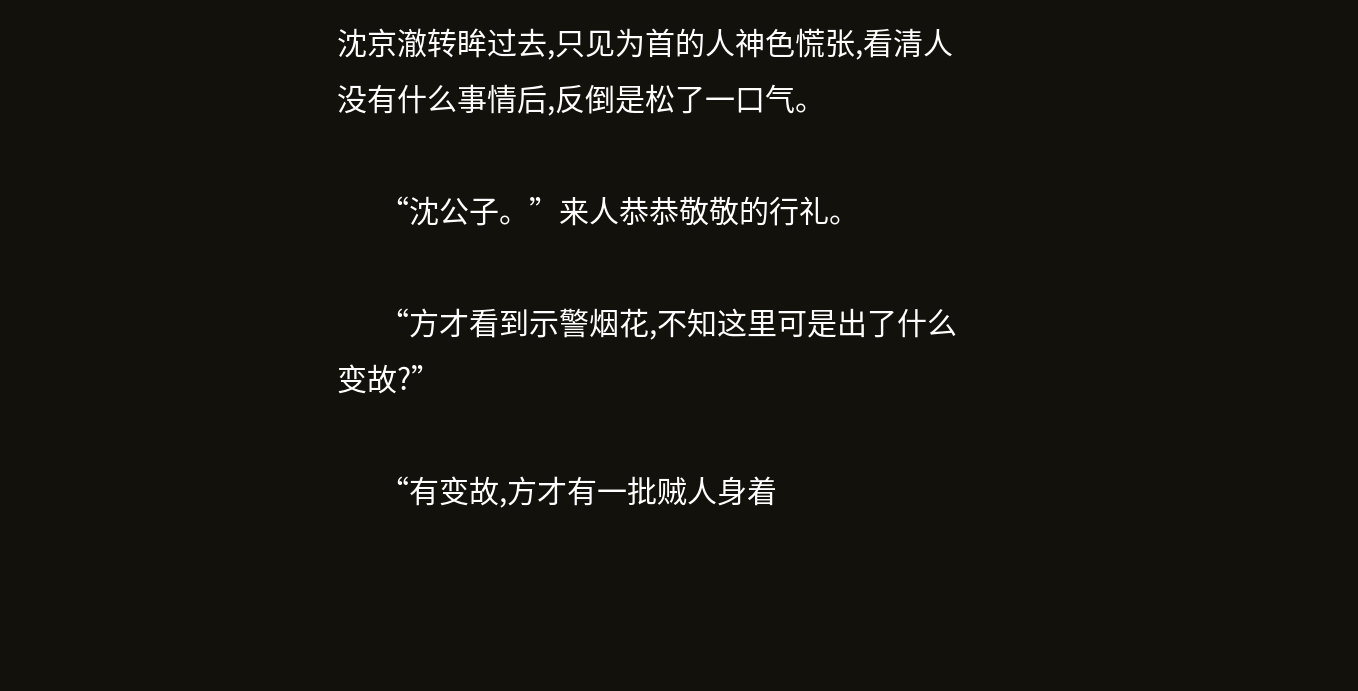沈京澈转眸过去,只见为首的人神色慌张,看清人没有什么事情后,反倒是松了一口气。

      “沈公子。”来人恭恭敬敬的行礼。

      “方才看到示警烟花,不知这里可是出了什么变故?”

      “有变故,方才有一批贼人身着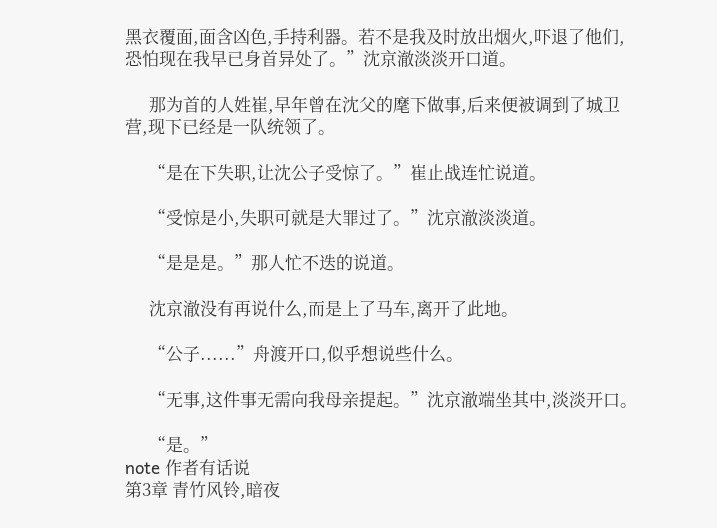黑衣覆面,面含凶色,手持利器。若不是我及时放出烟火,吓退了他们,恐怕现在我早已身首异处了。”沈京澈淡淡开口道。

      那为首的人姓崔,早年曾在沈父的麾下做事,后来便被调到了城卫营,现下已经是一队统领了。

      “是在下失职,让沈公子受惊了。”崔止战连忙说道。

      “受惊是小,失职可就是大罪过了。”沈京澈淡淡道。

      “是是是。”那人忙不迭的说道。

      沈京澈没有再说什么,而是上了马车,离开了此地。

      “公子......”舟渡开口,似乎想说些什么。

      “无事,这件事无需向我母亲提起。”沈京澈端坐其中,淡淡开口。

      “是。”
note 作者有话说
第3章 青竹风铃,暗夜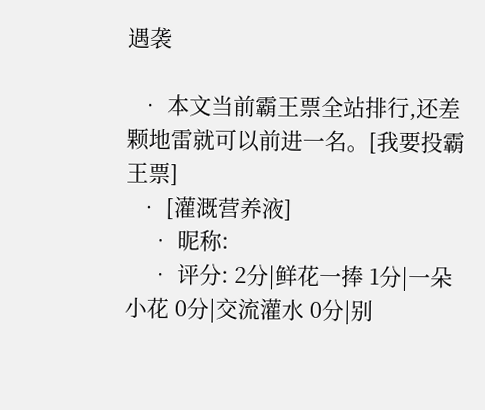遇袭

  • 本文当前霸王票全站排行,还差 颗地雷就可以前进一名。[我要投霸王票]
  • [灌溉营养液]
    • 昵称:
    • 评分: 2分|鲜花一捧 1分|一朵小花 0分|交流灌水 0分|别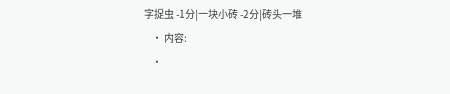字捉虫 -1分|一块小砖 -2分|砖头一堆
    • 内容:
    •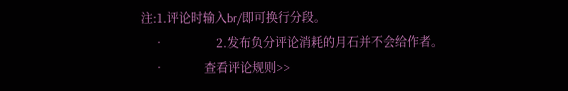注:1.评论时输入br/即可换行分段。
    •                 2.发布负分评论消耗的月石并不会给作者。
    •             查看评论规则>>